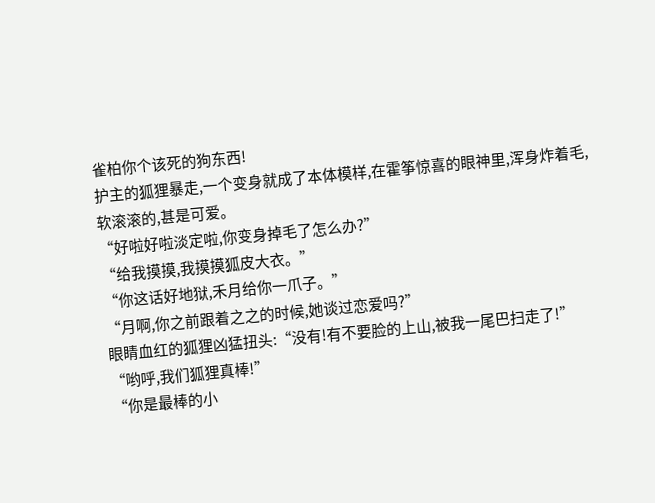雀柏你个该死的狗东西!
护主的狐狸暴走,一个变身就成了本体模样,在霍筝惊喜的眼神里,浑身炸着毛,软滚滚的,甚是可爱。
“好啦好啦淡定啦,你变身掉毛了怎么办?”
“给我摸摸,我摸摸狐皮大衣。”
“你这话好地狱,禾月给你一爪子。”
“月啊,你之前跟着之之的时候,她谈过恋爱吗?”
眼睛血红的狐狸凶猛扭头:“没有!有不要脸的上山,被我一尾巴扫走了!”
“哟呼,我们狐狸真棒!”
“你是最棒的小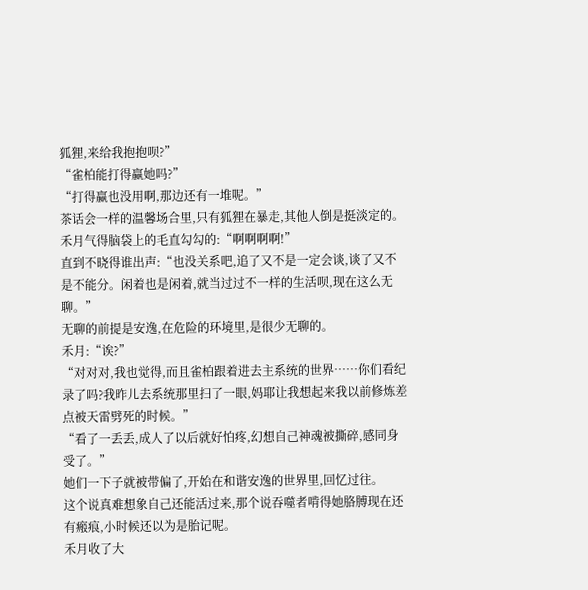狐狸,来给我抱抱呗?”
“雀柏能打得赢她吗?”
“打得赢也没用啊,那边还有一堆呢。”
茶话会一样的温馨场合里,只有狐狸在暴走,其他人倒是挺淡定的。
禾月气得脑袋上的毛直勾勾的:“啊啊啊啊!”
直到不晓得谁出声:“也没关系吧,追了又不是一定会谈,谈了又不是不能分。闲着也是闲着,就当过过不一样的生活呗,现在这么无聊。”
无聊的前提是安逸,在危险的环境里,是很少无聊的。
禾月:“诶?”
“对对对,我也觉得,而且雀柏跟着进去主系统的世界……你们看纪录了吗?我昨儿去系统那里扫了一眼,妈耶让我想起来我以前修炼差点被天雷劈死的时候。”
“看了一丢丢,成人了以后就好怕疼,幻想自己神魂被撕碎,感同身受了。”
她们一下子就被带偏了,开始在和谐安逸的世界里,回忆过往。
这个说真难想象自己还能活过来,那个说吞噬者啃得她胳膊现在还有瘢痕,小时候还以为是胎记呢。
禾月收了大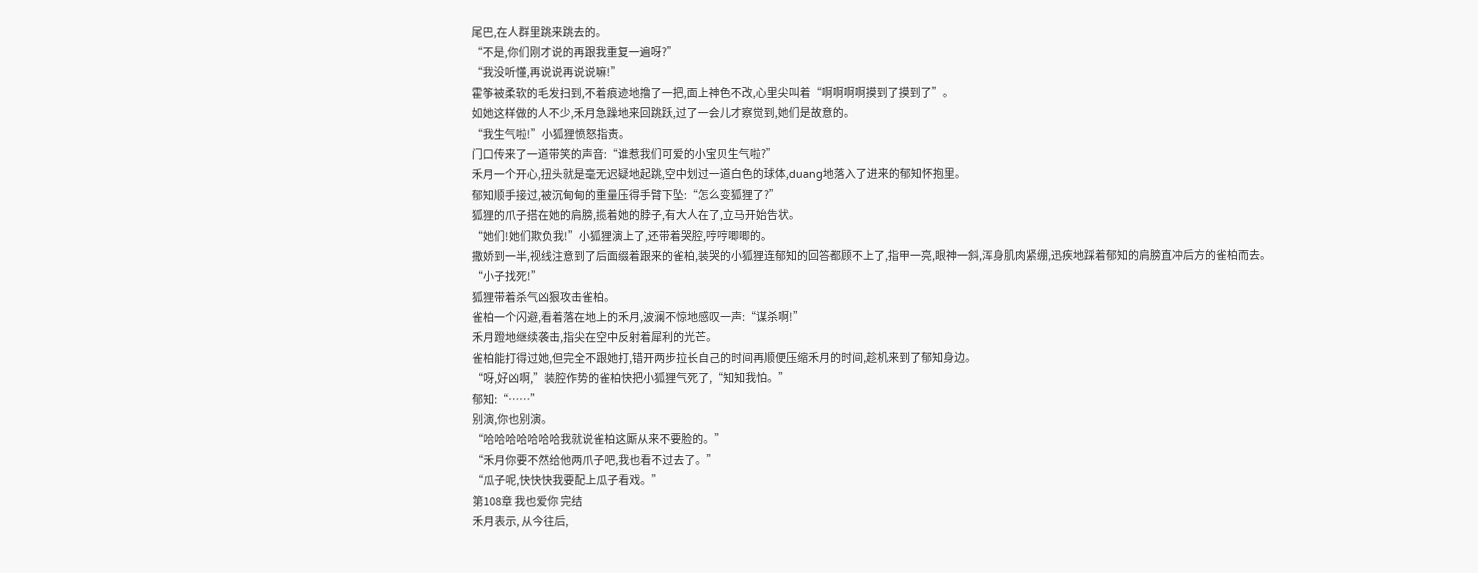尾巴,在人群里跳来跳去的。
“不是,你们刚才说的再跟我重复一遍呀?”
“我没听懂,再说说再说说嘛!”
霍筝被柔软的毛发扫到,不着痕迹地撸了一把,面上神色不改,心里尖叫着“啊啊啊啊摸到了摸到了”。
如她这样做的人不少,禾月急躁地来回跳跃,过了一会儿才察觉到,她们是故意的。
“我生气啦!”小狐狸愤怒指责。
门口传来了一道带笑的声音:“谁惹我们可爱的小宝贝生气啦?”
禾月一个开心,扭头就是毫无迟疑地起跳,空中划过一道白色的球体,duang地落入了进来的郁知怀抱里。
郁知顺手接过,被沉甸甸的重量压得手臂下坠:“怎么变狐狸了?”
狐狸的爪子搭在她的肩膀,揽着她的脖子,有大人在了,立马开始告状。
“她们!她们欺负我!”小狐狸演上了,还带着哭腔,哼哼唧唧的。
撒娇到一半,视线注意到了后面缀着跟来的雀柏,装哭的小狐狸连郁知的回答都顾不上了,指甲一亮,眼神一斜,浑身肌肉紧绷,迅疾地踩着郁知的肩膀直冲后方的雀柏而去。
“小子找死!”
狐狸带着杀气凶狠攻击雀柏。
雀柏一个闪避,看着落在地上的禾月,波澜不惊地感叹一声:“谋杀啊!”
禾月蹬地继续袭击,指尖在空中反射着犀利的光芒。
雀柏能打得过她,但完全不跟她打,错开两步拉长自己的时间再顺便压缩禾月的时间,趁机来到了郁知身边。
“呀,好凶啊,”装腔作势的雀柏快把小狐狸气死了,“知知我怕。”
郁知:“……”
别演,你也别演。
“哈哈哈哈哈哈哈我就说雀柏这厮从来不要脸的。”
“禾月你要不然给他两爪子吧,我也看不过去了。”
“瓜子呢,快快快我要配上瓜子看戏。”
第108章 我也爱你 完结
禾月表示, 从今往后,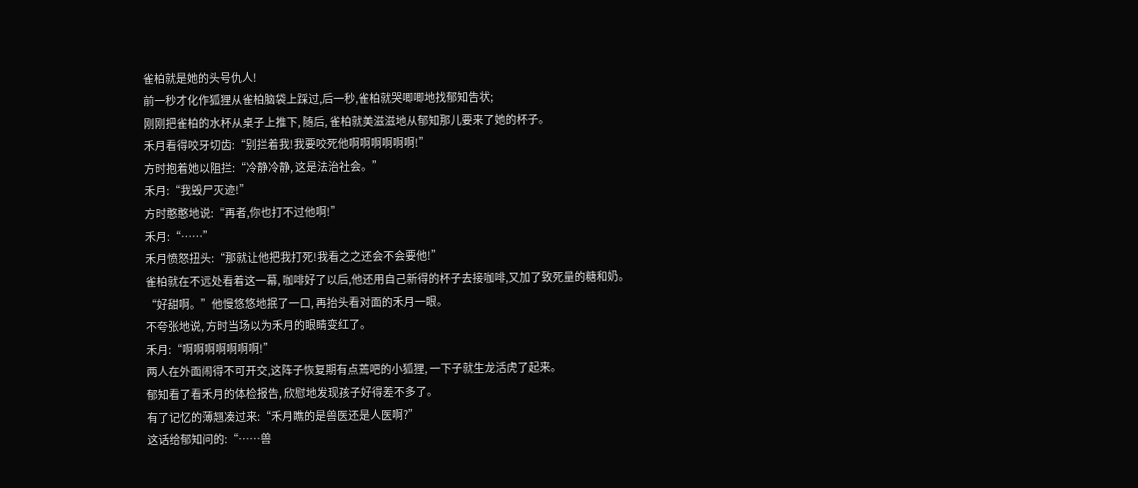雀柏就是她的头号仇人!
前一秒才化作狐狸从雀柏脑袋上踩过,后一秒,雀柏就哭唧唧地找郁知告状;
刚刚把雀柏的水杯从桌子上推下, 随后, 雀柏就美滋滋地从郁知那儿要来了她的杯子。
禾月看得咬牙切齿:“别拦着我!我要咬死他啊啊啊啊啊啊!”
方时抱着她以阻拦:“冷静冷静, 这是法治社会。”
禾月:“我毁尸灭迹!”
方时憨憨地说:“再者,你也打不过他啊!”
禾月:“……”
禾月愤怒扭头:“那就让他把我打死!我看之之还会不会要他!”
雀柏就在不远处看着这一幕, 咖啡好了以后,他还用自己新得的杯子去接咖啡,又加了致死量的糖和奶。
“好甜啊。”他慢悠悠地抿了一口, 再抬头看对面的禾月一眼。
不夸张地说, 方时当场以为禾月的眼睛变红了。
禾月:“啊啊啊啊啊啊啊!”
两人在外面闹得不可开交,这阵子恢复期有点蔫吧的小狐狸, 一下子就生龙活虎了起来。
郁知看了看禾月的体检报告, 欣慰地发现孩子好得差不多了。
有了记忆的薄翘凑过来:“禾月瞧的是兽医还是人医啊?”
这话给郁知问的:“……兽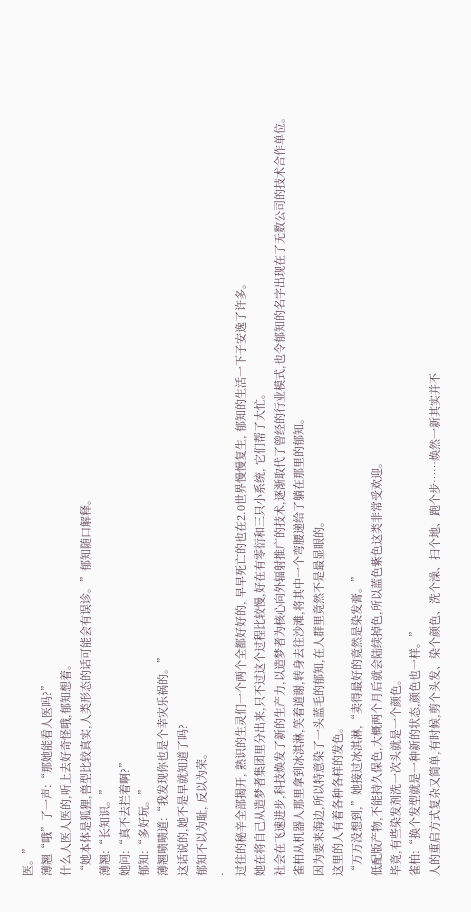医。”
薄翘“哦”了一声:“那她能看人医吗?”
什么人医人医的,听上去好奇怪哦,郁知想着。
“她本体是狐狸,兽型比较真实,人类形态的话可能会有误诊。”郁知随口解释。
薄翘:“长知识。”
她问:“真不去拦着啊?”
郁知:“多好玩。”
薄翘啧啧道:“我发现你也是个幸灾乐祸的。”
这话说的,她不是早就知道了吗?
郁知不以为耻, 反以为荣。
·
过往的秘辛全部揭开, 熟识的生灵们一个两个全都好好的, 早早死亡的也在2.0世界慢慢复生, 郁知的生活一下子安逸了许多。
她在将自己从造梦者集团里分出来,只不过这个过程比较慢,好在有零衍和三只小系统, 它们帮了大忙。
社会在飞速进步,科技焕发了新的生产力,以造梦者为核心向外辐射推广的技术,逐渐取代了曾经的行业模式,也令郁知的名字出现在了无数公司的技术合作单位。
雀柏从机器人那里拿到冰淇淋,笑着道谢,转身去往沙滩,将其中一个弯腰递给了躺在那里的郁知。
因为要来海边,所以特意染了一头蓝毛的郁知,在人群里竟然不是最显眼的。
这里的人有着各种各样的发色。
“万万没想到,”她接过冰淇淋,“卖得最好的竟然是染发膏。”
低配版产物,不能持久保色,大概两个月后就会陆续掉色,所以蓝色紫色这类非常受欢迎。
毕竟,有些染发剂洗一次头就是一个颜色。
雀柏:“换个发型就是一种新的状态,颜色也一样。”
人的重启方式复杂又简单,有时候,剪个头发、染个颜色、洗个澡、扫个地、跑个步……焕然一新其实并不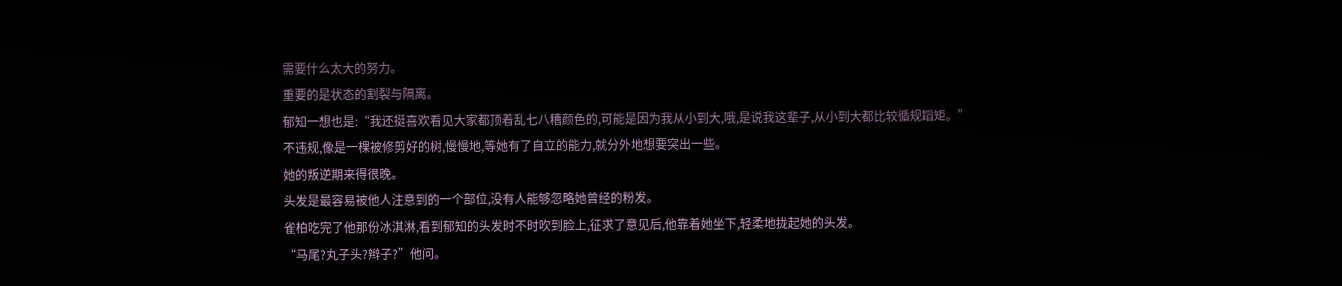需要什么太大的努力。
重要的是状态的割裂与隔离。
郁知一想也是:“我还挺喜欢看见大家都顶着乱七八糟颜色的,可能是因为我从小到大,哦,是说我这辈子,从小到大都比较循规蹈矩。”
不违规,像是一棵被修剪好的树,慢慢地,等她有了自立的能力,就分外地想要突出一些。
她的叛逆期来得很晚。
头发是最容易被他人注意到的一个部位,没有人能够忽略她曾经的粉发。
雀柏吃完了他那份冰淇淋,看到郁知的头发时不时吹到脸上,征求了意见后,他靠着她坐下,轻柔地拢起她的头发。
“马尾?丸子头?辫子?”他问。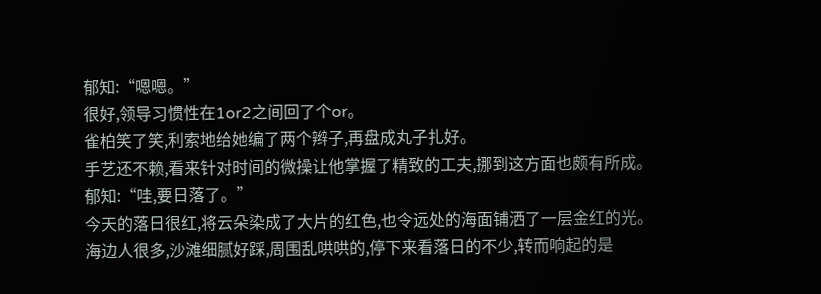郁知:“嗯嗯。”
很好,领导习惯性在1or2之间回了个or。
雀柏笑了笑,利索地给她编了两个辫子,再盘成丸子扎好。
手艺还不赖,看来针对时间的微操让他掌握了精致的工夫,挪到这方面也颇有所成。
郁知:“哇,要日落了。”
今天的落日很红,将云朵染成了大片的红色,也令远处的海面铺洒了一层金红的光。
海边人很多,沙滩细腻好踩,周围乱哄哄的,停下来看落日的不少,转而响起的是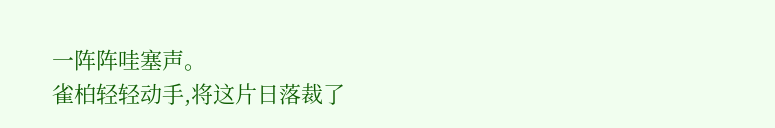一阵阵哇塞声。
雀柏轻轻动手,将这片日落裁了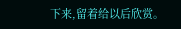下来,留着给以后欣赏。